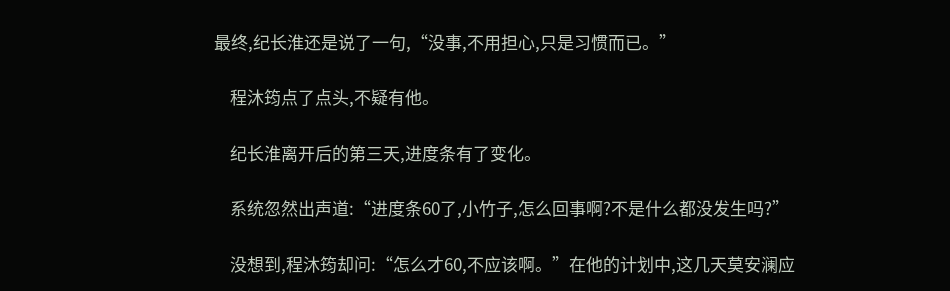最终,纪长淮还是说了一句,“没事,不用担心,只是习惯而已。”

    程沐筠点了点头,不疑有他。

    纪长淮离开后的第三天,进度条有了变化。

    系统忽然出声道:“进度条60了,小竹子,怎么回事啊?不是什么都没发生吗?”

    没想到,程沐筠却问:“怎么才60,不应该啊。”在他的计划中,这几天莫安澜应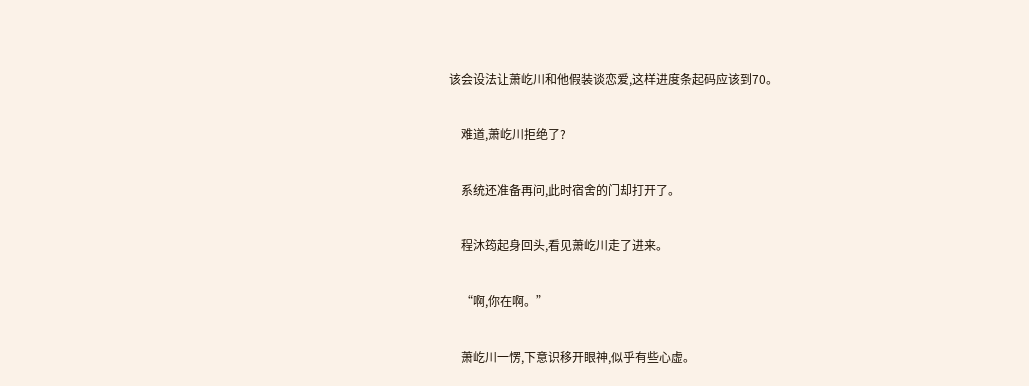该会设法让萧屹川和他假装谈恋爱,这样进度条起码应该到70。

    难道,萧屹川拒绝了?

    系统还准备再问,此时宿舍的门却打开了。

    程沐筠起身回头,看见萧屹川走了进来。

    “啊,你在啊。”

    萧屹川一愣,下意识移开眼神,似乎有些心虚。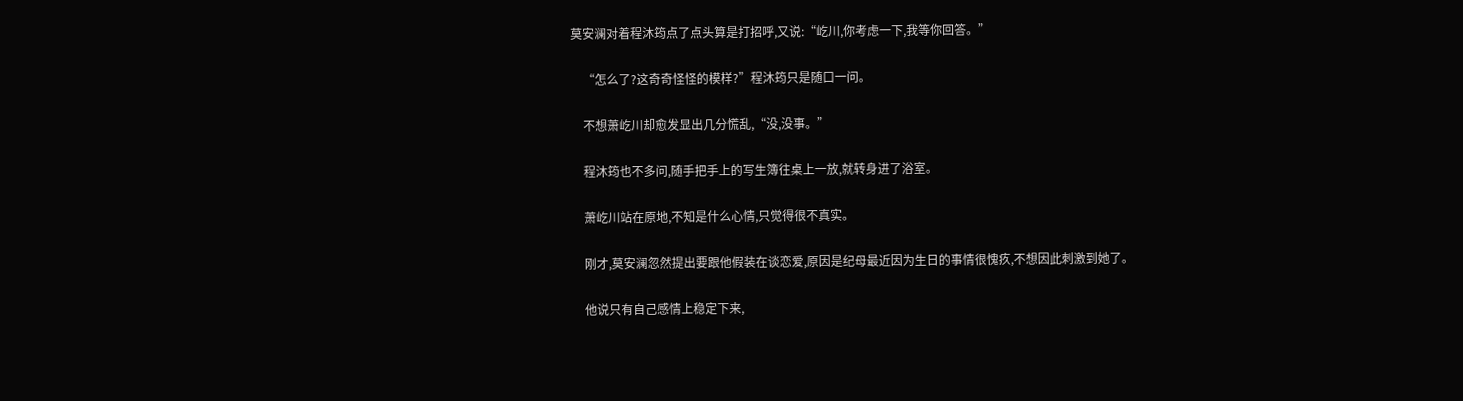莫安澜对着程沐筠点了点头算是打招呼,又说:“屹川,你考虑一下,我等你回答。”

    “怎么了?这奇奇怪怪的模样?”程沐筠只是随口一问。

    不想萧屹川却愈发显出几分慌乱,“没,没事。”

    程沐筠也不多问,随手把手上的写生簿往桌上一放,就转身进了浴室。

    萧屹川站在原地,不知是什么心情,只觉得很不真实。

    刚才,莫安澜忽然提出要跟他假装在谈恋爱,原因是纪母最近因为生日的事情很愧疚,不想因此刺激到她了。

    他说只有自己感情上稳定下来,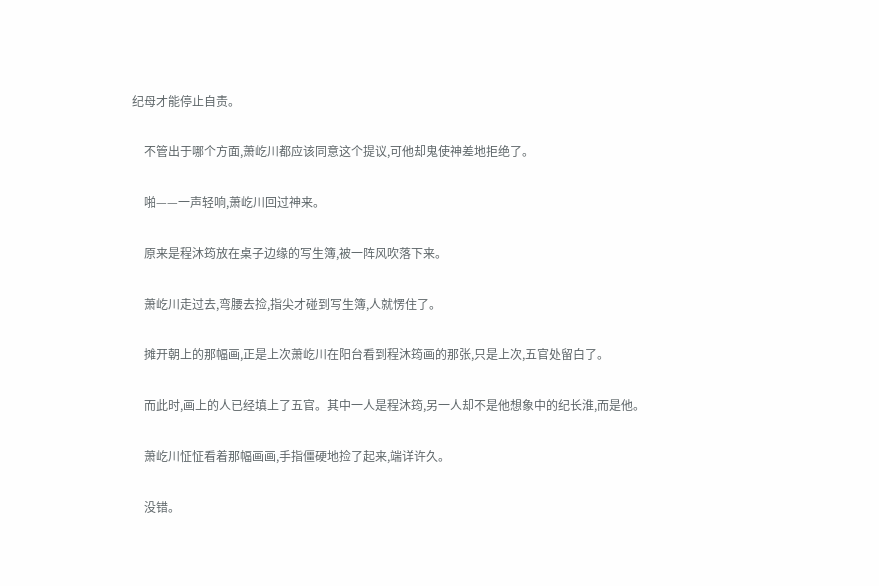纪母才能停止自责。

    不管出于哪个方面,萧屹川都应该同意这个提议,可他却鬼使神差地拒绝了。

    啪——一声轻响,萧屹川回过神来。

    原来是程沐筠放在桌子边缘的写生簿,被一阵风吹落下来。

    萧屹川走过去,弯腰去捡,指尖才碰到写生簿,人就愣住了。

    摊开朝上的那幅画,正是上次萧屹川在阳台看到程沐筠画的那张,只是上次,五官处留白了。

    而此时,画上的人已经填上了五官。其中一人是程沐筠,另一人却不是他想象中的纪长淮,而是他。

    萧屹川怔怔看着那幅画画,手指僵硬地捡了起来,端详许久。

    没错。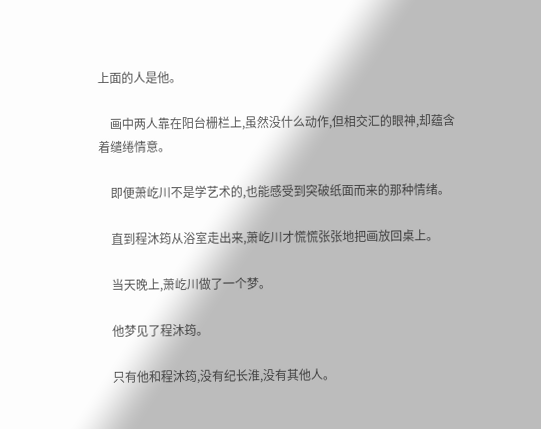上面的人是他。

    画中两人靠在阳台栅栏上,虽然没什么动作,但相交汇的眼神,却蕴含着缱绻情意。

    即便萧屹川不是学艺术的,也能感受到突破纸面而来的那种情绪。

    直到程沐筠从浴室走出来,萧屹川才慌慌张张地把画放回桌上。

    当天晚上,萧屹川做了一个梦。

    他梦见了程沐筠。

    只有他和程沐筠,没有纪长淮,没有其他人。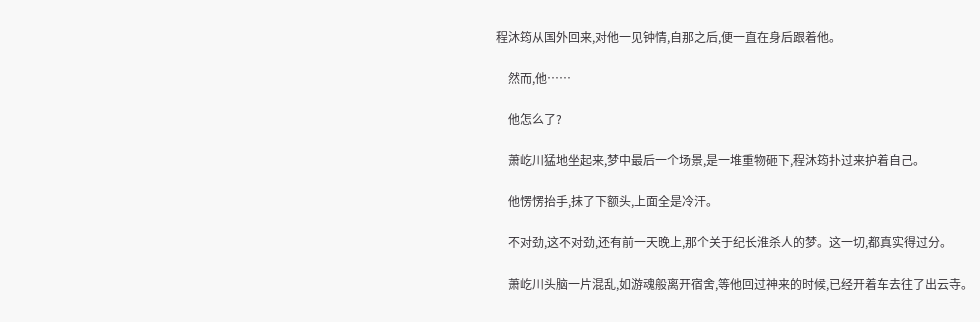程沐筠从国外回来,对他一见钟情,自那之后,便一直在身后跟着他。

    然而,他……

    他怎么了?

    萧屹川猛地坐起来,梦中最后一个场景,是一堆重物砸下,程沐筠扑过来护着自己。

    他愣愣抬手,抹了下额头,上面全是冷汗。

    不对劲,这不对劲,还有前一天晚上,那个关于纪长淮杀人的梦。这一切,都真实得过分。

    萧屹川头脑一片混乱,如游魂般离开宿舍,等他回过神来的时候,已经开着车去往了出云寺。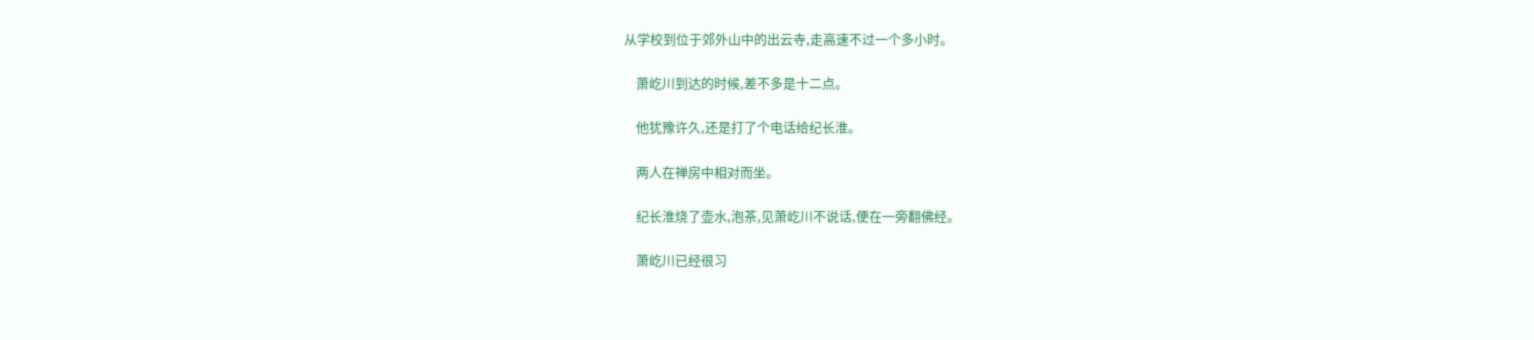从学校到位于郊外山中的出云寺,走高速不过一个多小时。

    萧屹川到达的时候,差不多是十二点。

    他犹豫许久,还是打了个电话给纪长淮。

    两人在禅房中相对而坐。

    纪长淮烧了壶水,泡茶,见萧屹川不说话,便在一旁翻佛经。

    萧屹川已经很习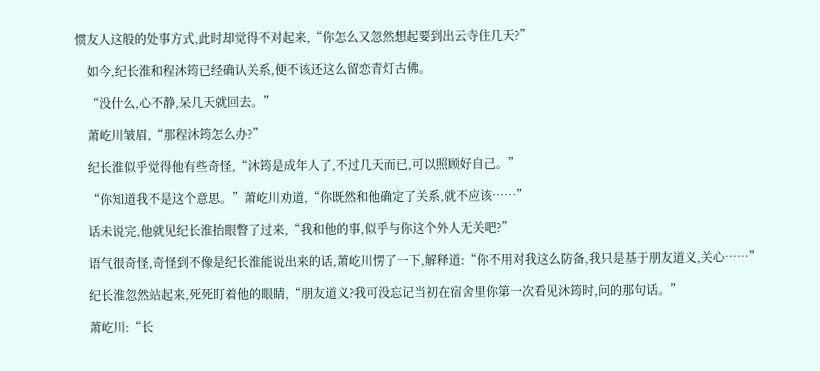惯友人这般的处事方式,此时却觉得不对起来,“你怎么又忽然想起要到出云寺住几天?”

    如今,纪长淮和程沐筠已经确认关系,便不该还这么留恋青灯古佛。

    “没什么,心不静,呆几天就回去。”

    萧屹川皱眉,“那程沐筠怎么办?”

    纪长淮似乎觉得他有些奇怪,“沐筠是成年人了,不过几天而已,可以照顾好自己。”

    “你知道我不是这个意思。”萧屹川劝道,“你既然和他确定了关系,就不应该……”

    话未说完,他就见纪长淮抬眼瞥了过来,“我和他的事,似乎与你这个外人无关吧?”

    语气很奇怪,奇怪到不像是纪长淮能说出来的话,萧屹川愣了一下,解释道:“你不用对我这么防备,我只是基于朋友道义,关心……”

    纪长淮忽然站起来,死死盯着他的眼睛,“朋友道义?我可没忘记当初在宿舍里你第一次看见沐筠时,问的那句话。”

    萧屹川:“长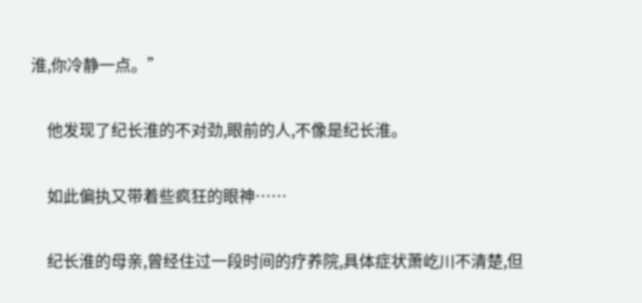淮,你冷静一点。”

    他发现了纪长淮的不对劲,眼前的人,不像是纪长淮。

    如此偏执又带着些疯狂的眼神……

    纪长淮的母亲,曾经住过一段时间的疗养院,具体症状萧屹川不清楚,但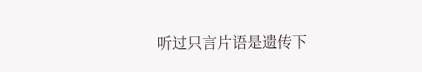听过只言片语是遗传下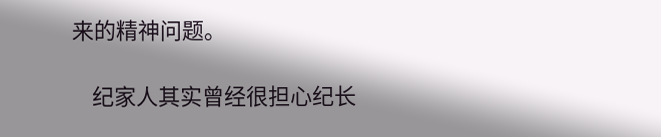来的精神问题。

    纪家人其实曾经很担心纪长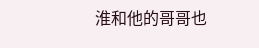淮和他的哥哥也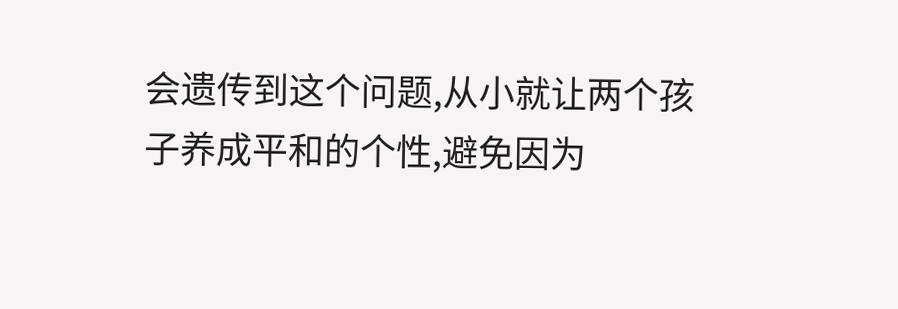会遗传到这个问题,从小就让两个孩子养成平和的个性,避免因为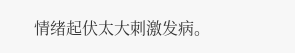情绪起伏太大刺激发病。